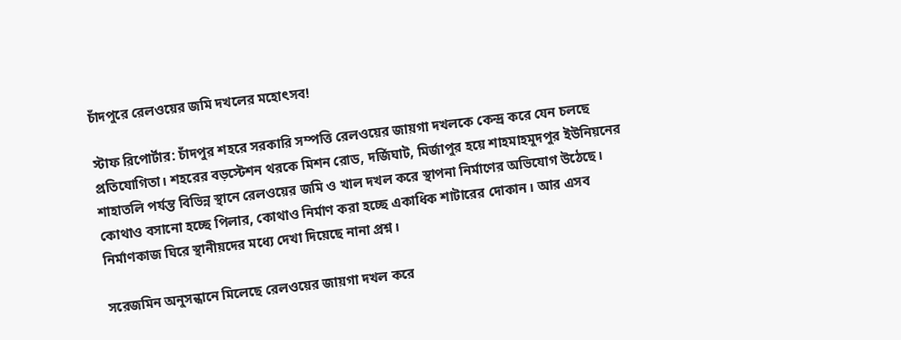চাঁদপুরে রেলওয়ের জমি দখলের মহোৎসব!

স্টাফ রিপোর্টার: চাঁদপুর শহরে সরকারি সম্পত্তি রেলওয়ের জায়গা দখলকে কেন্দ্র করে যেন চলছে প্রতিযোগিতা। শহরের বড়স্টেশন থরকে মিশন রোড, দর্জিঘাট, মির্জাপুর হয়ে শাহমাহমুদপুর ইউনিয়নের শাহাতলি পর্যন্ত বিভিন্ন স্থানে রেলওয়ের জমি ও খাল দখল করে স্থাপনা নির্মাণের অভিযোগ উঠেছে। কোথাও বসানো হচ্ছে পিলার, কোথাও নির্মাণ করা হচ্ছে একাধিক শাটারের দোকান। আর এসব নির্মাণকাজ ঘিরে স্থানীয়দের মধ্যে দেখা দিয়েছে নানা প্রশ্ন।

সরেজমিন অনুসন্ধানে মিলেছে রেলওয়ের জায়গা দখল করে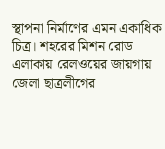স্থাপনা নির্মাণের এমন একাধিক চিত্র। শহরের মিশন রোড এলাকায় রেলওয়ের জায়গায় জেলা ছাত্রলীগের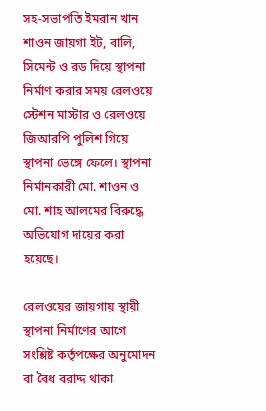সহ-সভাপতি ইমরান খান শাওন জায়গা ইট, বালি, সিমেন্ট ও রড দিয়ে স্থাপনা নির্মাণ করার সময় রেলওয়ে স্টেশন মাস্টার ও রেলওয়ে জিআরপি পুলিশ গিয়ে স্থাপনা ভেঙ্গে ফেলে। স্থাপনা নির্মানকারী মো. শাওন ও মো. শাহ আলমের বিরুদ্ধে অভিযোগ দায়ের করা হয়েছে।

রেলওয়ের জায়গায় স্থায়ী স্থাপনা নির্মাণের আগে সংশ্লিষ্ট কর্তৃপক্ষের অনুমোদন বা বৈধ বরাদ্দ থাকা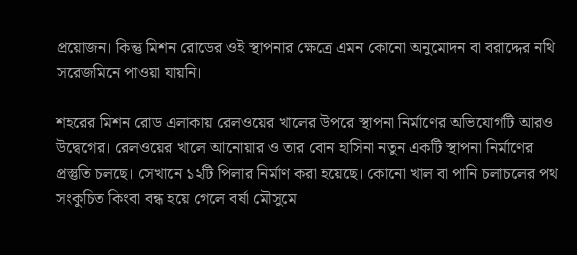প্রয়োজন। কিন্তু মিশন রোডের ওই স্থাপনার ক্ষেত্রে এমন কোনো অনুমোদন বা বরাদ্দের নথি সরেজমিনে পাওয়া যায়নি।

শহরের মিশন রোড এলাকায় রেলওয়ের খালের উপরে স্থাপনা নির্মাণের অভিযোগটি আরও উদ্বেগের। রেলওয়ের খালে আনোয়ার ও তার বোন হাসিনা নতুন একটি স্থাপনা নির্মাণের প্রস্তুতি চলছে। সেখানে ১২টি পিলার নির্মাণ করা হয়েছে। কোনো খাল বা পানি চলাচলের পথ সংকুচিত কিংবা বন্ধ হয়ে গেলে বর্ষা মৌসুমে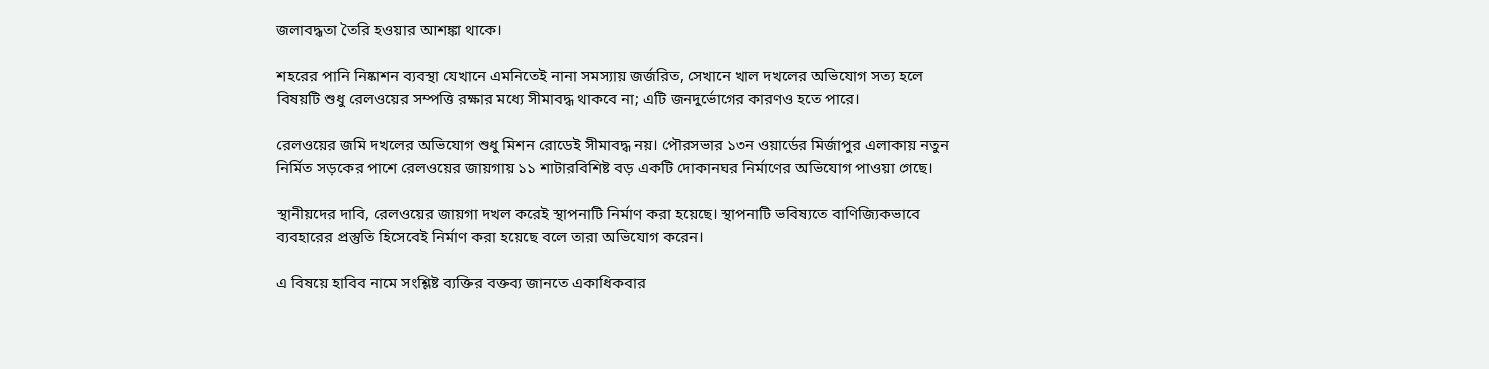জলাবদ্ধতা তৈরি হওয়ার আশঙ্কা থাকে।

শহরের পানি নিষ্কাশন ব্যবস্থা যেখানে এমনিতেই নানা সমস্যায় জর্জরিত, সেখানে খাল দখলের অভিযোগ সত্য হলে বিষয়টি শুধু রেলওয়ের সম্পত্তি রক্ষার মধ্যে সীমাবদ্ধ থাকবে না; এটি জনদুর্ভোগের কারণও হতে পারে।

রেলওয়ের জমি দখলের অভিযোগ শুধু মিশন রোডেই সীমাবদ্ধ নয়। পৌরসভার ১৩ন ওয়ার্ডের মির্জাপুর এলাকায় নতুন নির্মিত সড়কের পাশে রেলওয়ের জায়গায় ১১ শাটারবিশিষ্ট বড় একটি দোকানঘর নির্মাণের অভিযোগ পাওয়া গেছে।

স্থানীয়দের দাবি, রেলওয়ের জায়গা দখল করেই স্থাপনাটি নির্মাণ করা হয়েছে। স্থাপনাটি ভবিষ্যতে বাণিজ্যিকভাবে ব্যবহারের প্রস্তুতি হিসেবেই নির্মাণ করা হয়েছে বলে তারা অভিযোগ করেন।

এ বিষয়ে হাবিব নামে সংশ্লিষ্ট ব্যক্তির বক্তব্য জানতে একাধিকবার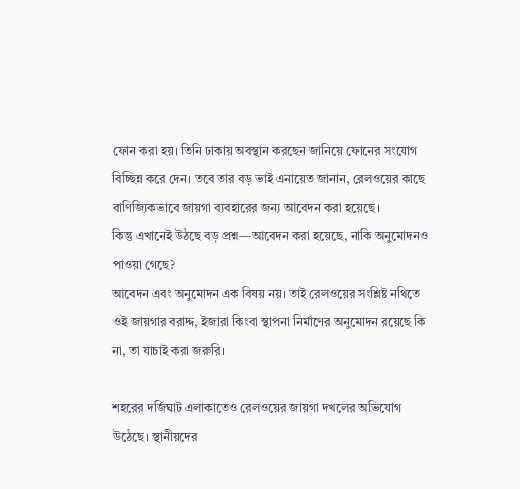ফোন করা হয়। তিনি ঢাকায় অবস্থান করছেন জানিয়ে ফোনের সংযোগ বিচ্ছিন্ন করে দেন। তবে তার বড় ভাই এনায়েত জানান, রেলওয়ের কাছে বাণিজ্যিকভাবে জায়গা ব্যবহারের জন্য আবেদন করা হয়েছে।
কিন্তু এখানেই উঠছে বড় প্রশ্ন—আবেদন করা হয়েছে, নাকি অনুমোদনও পাওয়া গেছে?
আবেদন এবং অনুমোদন এক বিষয় নয়। তাই রেলওয়ের সংশ্লিষ্ট নথিতে ওই জায়গার বরাদ্দ, ইজারা কিংবা স্থাপনা নির্মাণের অনুমোদন রয়েছে কি না, তা যাচাই করা জরুরি।

শহরের দর্জিঘাট এলাকাতেও রেলওয়ের জায়গা দখলের অভিযোগ উঠেছে। স্থানীয়দের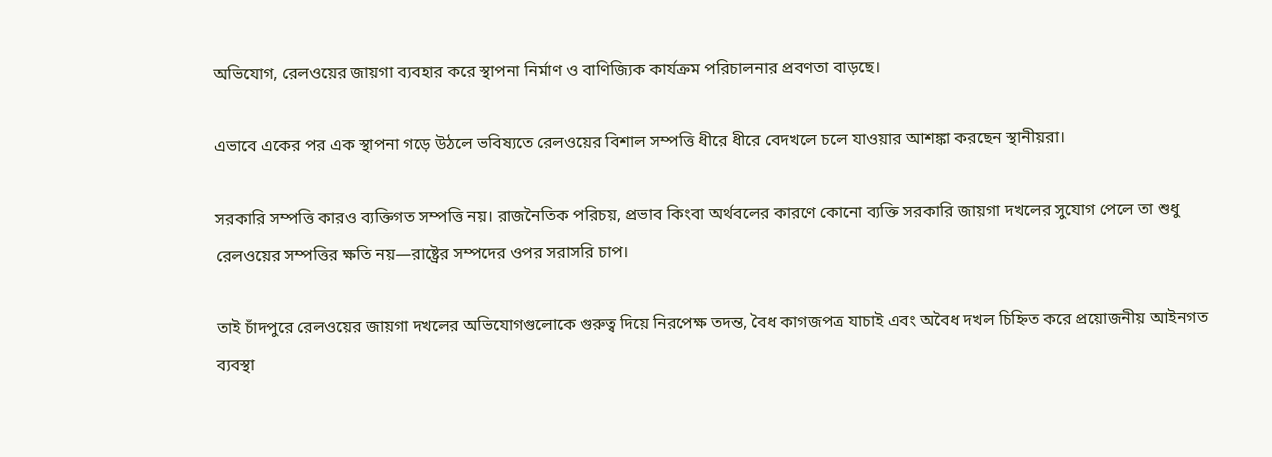অভিযোগ, রেলওয়ের জায়গা ব্যবহার করে স্থাপনা নির্মাণ ও বাণিজ্যিক কার্যক্রম পরিচালনার প্রবণতা বাড়ছে।

এভাবে একের পর এক স্থাপনা গড়ে উঠলে ভবিষ্যতে রেলওয়ের বিশাল সম্পত্তি ধীরে ধীরে বেদখলে চলে যাওয়ার আশঙ্কা করছেন স্থানীয়রা।

সরকারি সম্পত্তি কারও ব্যক্তিগত সম্পত্তি নয়। রাজনৈতিক পরিচয়, প্রভাব কিংবা অর্থবলের কারণে কোনো ব্যক্তি সরকারি জায়গা দখলের সুযোগ পেলে তা শুধু রেলওয়ের সম্পত্তির ক্ষতি নয়—রাষ্ট্রের সম্পদের ওপর সরাসরি চাপ।

তাই চাঁদপুরে রেলওয়ের জায়গা দখলের অভিযোগগুলোকে গুরুত্ব দিয়ে নিরপেক্ষ তদন্ত, বৈধ কাগজপত্র যাচাই এবং অবৈধ দখল চিহ্নিত করে প্রয়োজনীয় আইনগত ব্যবস্থা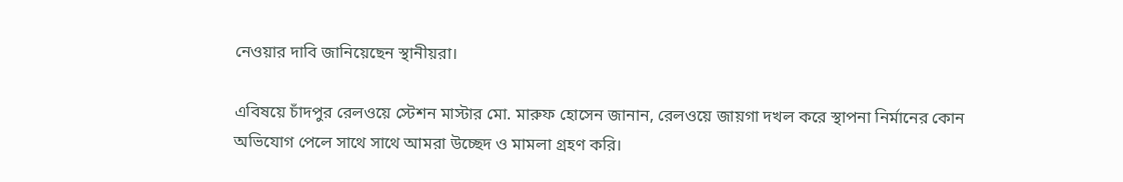নেওয়ার দাবি জানিয়েছেন স্থানীয়রা।

এবিষয়ে চাঁদপুর রেলওয়ে স্টেশন মাস্টার মো. মারুফ হোসেন জানান, রেলওয়ে জায়গা দখল করে স্থাপনা নির্মানের কোন অভিযোগ পেলে সাথে সাথে আমরা উচ্ছেদ ও মামলা গ্রহণ করি।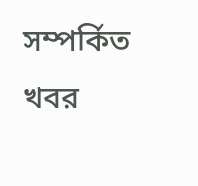সম্পর্কিত খবর